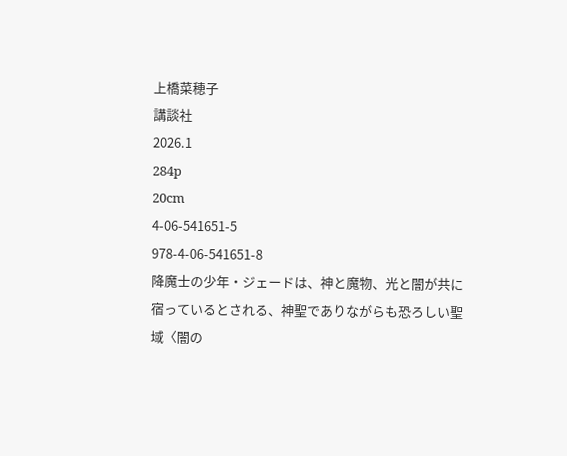上橋菜穂子
講談社
2026.1
284p
20cm
4-06-541651-5
978-4-06-541651-8
降魔士の少年・ジェードは、神と魔物、光と闇が共に宿っているとされる、神聖でありながらも恐ろしい聖域〈闇の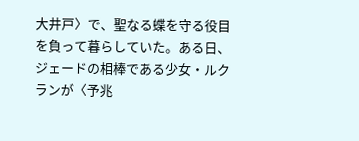大井戸〉で、聖なる蝶を守る役目を負って暮らしていた。ある日、ジェードの相棒である少女・ルクランが〈予兆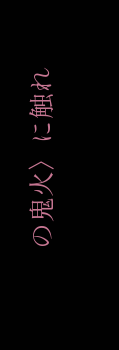の鬼火〉に触れ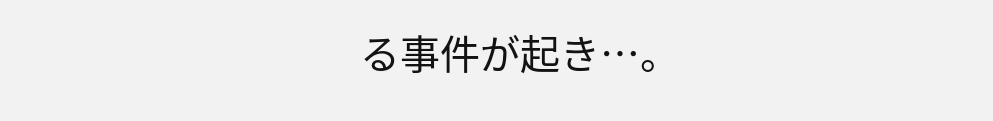る事件が起き…。